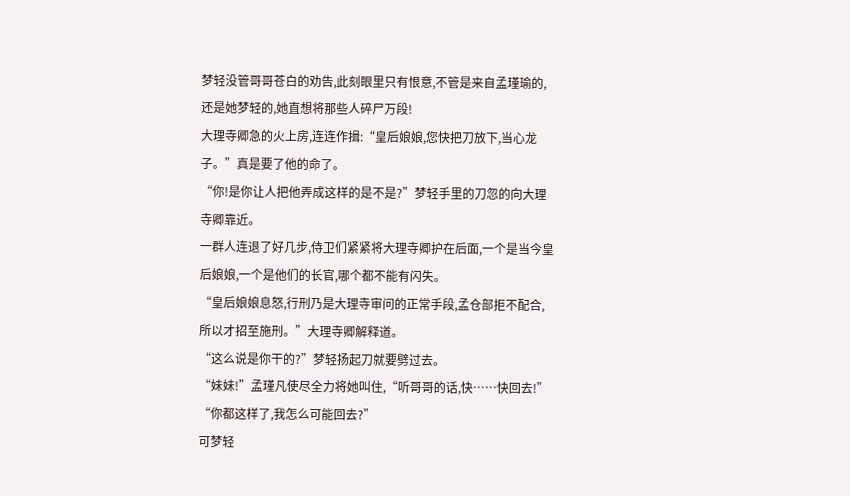梦轻没管哥哥苍白的劝告,此刻眼里只有恨意,不管是来自孟瑾瑜的,还是她梦轻的,她直想将那些人碎尸万段!
大理寺卿急的火上房,连连作揖:“皇后娘娘,您快把刀放下,当心龙子。”真是要了他的命了。
“你!是你让人把他弄成这样的是不是?”梦轻手里的刀忽的向大理寺卿靠近。
一群人连退了好几步,侍卫们紧紧将大理寺卿护在后面,一个是当今皇后娘娘,一个是他们的长官,哪个都不能有闪失。
“皇后娘娘息怒,行刑乃是大理寺审问的正常手段,孟仓部拒不配合,所以才招至施刑。”大理寺卿解释道。
“这么说是你干的?”梦轻扬起刀就要劈过去。
“妹妹!”孟瑾凡使尽全力将她叫住,“听哥哥的话,快……快回去!”
“你都这样了,我怎么可能回去?”
可梦轻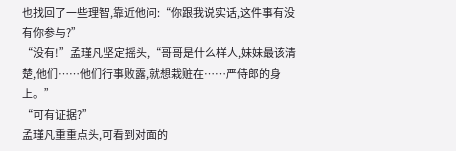也找回了一些理智,靠近他问:“你跟我说实话,这件事有没有你参与?”
“没有!”孟瑾凡坚定摇头,“哥哥是什么样人,妹妹最该清楚,他们……他们行事败露,就想栽赃在……严侍郎的身上。”
“可有证据?”
孟瑾凡重重点头,可看到对面的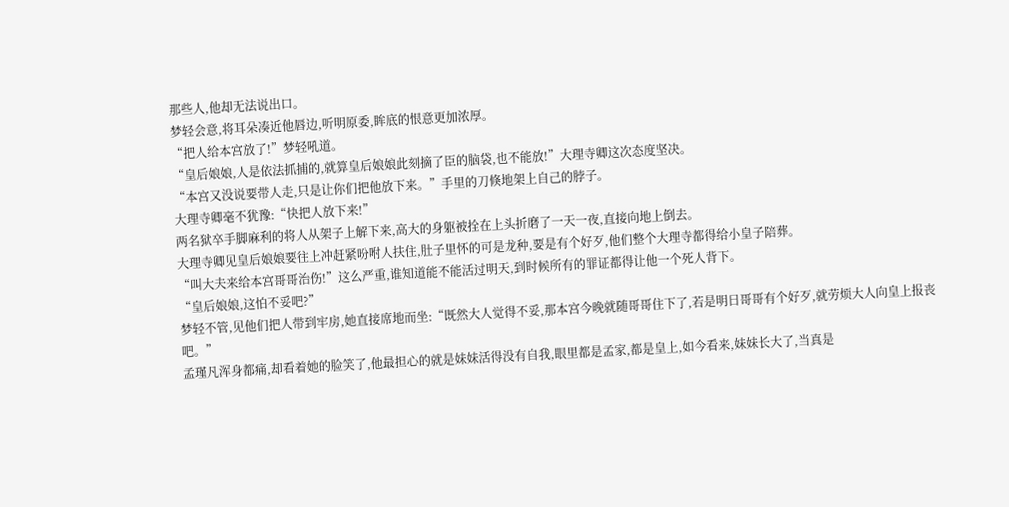那些人,他却无法说出口。
梦轻会意,将耳朵凑近他唇边,听明原委,眸底的恨意更加浓厚。
“把人给本宫放了!”梦轻吼道。
“皇后娘娘,人是依法抓捕的,就算皇后娘娘此刻摘了臣的脑袋,也不能放!”大理寺卿这次态度坚决。
“本宫又没说要带人走,只是让你们把他放下来。”手里的刀倏地架上自己的脖子。
大理寺卿毫不犹豫:“快把人放下来!”
两名狱卒手脚麻利的将人从架子上解下来,高大的身躯被拴在上头折磨了一天一夜,直接向地上倒去。
大理寺卿见皇后娘娘要往上冲赶紧吩咐人扶住,肚子里怀的可是龙种,要是有个好歹,他们整个大理寺都得给小皇子陪葬。
“叫大夫来给本宫哥哥治伤!”这么严重,谁知道能不能活过明天,到时候所有的罪证都得让他一个死人背下。
“皇后娘娘,这怕不妥吧?”
梦轻不管,见他们把人带到牢房,她直接席地而坐:“既然大人觉得不妥,那本宫今晚就随哥哥住下了,若是明日哥哥有个好歹,就劳烦大人向皇上报丧吧。”
孟瑾凡浑身都痛,却看着她的脸笑了,他最担心的就是妹妹活得没有自我,眼里都是孟家,都是皇上,如今看来,妹妹长大了,当真是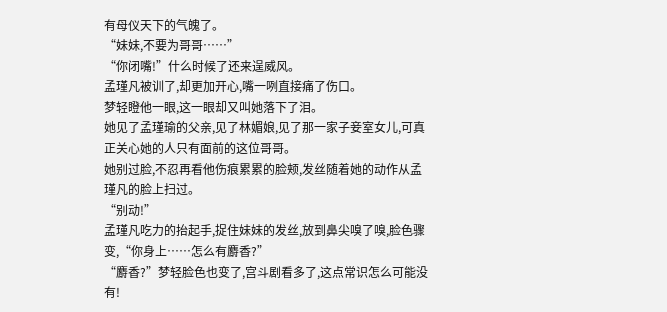有母仪天下的气魄了。
“妹妹,不要为哥哥……”
“你闭嘴!”什么时候了还来逞威风。
孟瑾凡被训了,却更加开心,嘴一咧直接痛了伤口。
梦轻瞪他一眼,这一眼却又叫她落下了泪。
她见了孟瑾瑜的父亲,见了林媚娘,见了那一家子妾室女儿,可真正关心她的人只有面前的这位哥哥。
她别过脸,不忍再看他伤痕累累的脸颊,发丝随着她的动作从孟瑾凡的脸上扫过。
“别动!”
孟瑾凡吃力的抬起手,捉住妹妹的发丝,放到鼻尖嗅了嗅,脸色骤变,“你身上……怎么有麝香?”
“麝香?”梦轻脸色也变了,宫斗剧看多了,这点常识怎么可能没有!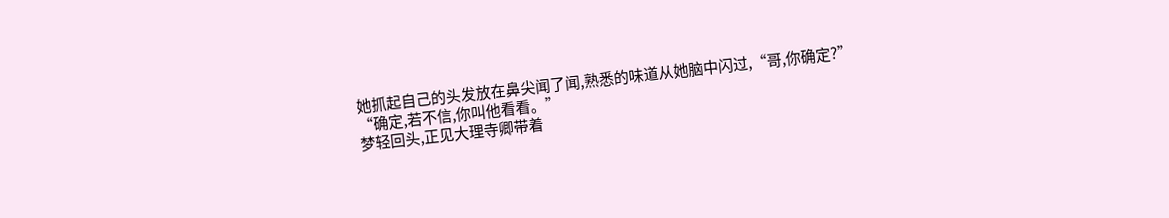她抓起自己的头发放在鼻尖闻了闻,熟悉的味道从她脑中闪过,“哥,你确定?”
“确定,若不信,你叫他看看。”
梦轻回头,正见大理寺卿带着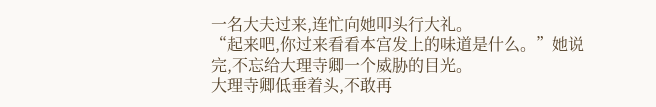一名大夫过来,连忙向她叩头行大礼。
“起来吧,你过来看看本宫发上的味道是什么。”她说完,不忘给大理寺卿一个威胁的目光。
大理寺卿低垂着头,不敢再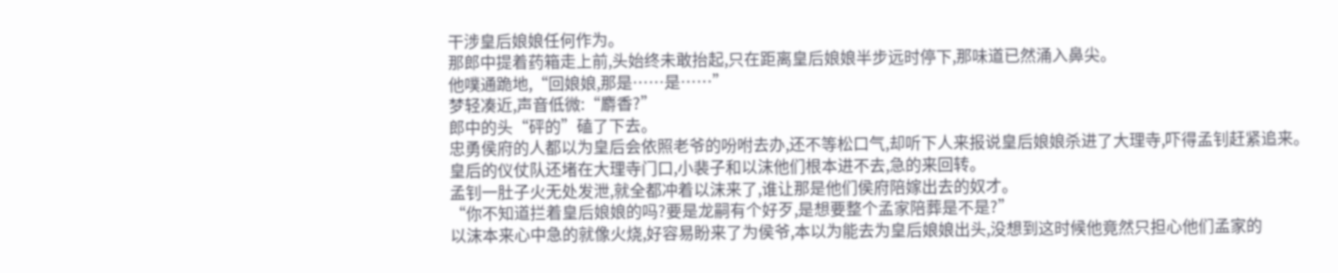干涉皇后娘娘任何作为。
那郎中提着药箱走上前,头始终未敢抬起,只在距离皇后娘娘半步远时停下,那味道已然涌入鼻尖。
他噗通跪地,“回娘娘,那是……是……”
梦轻凑近,声音低微:“麝香?”
郎中的头“砰的”磕了下去。
忠勇侯府的人都以为皇后会依照老爷的吩咐去办,还不等松口气,却听下人来报说皇后娘娘杀进了大理寺,吓得孟钊赶紧追来。
皇后的仪仗队还堵在大理寺门口,小裴子和以沫他们根本进不去,急的来回转。
孟钊一肚子火无处发泄,就全都冲着以沫来了,谁让那是他们侯府陪嫁出去的奴才。
“你不知道拦着皇后娘娘的吗?要是龙嗣有个好歹,是想要整个孟家陪葬是不是?”
以沫本来心中急的就像火烧,好容易盼来了为侯爷,本以为能去为皇后娘娘出头,没想到这时候他竟然只担心他们孟家的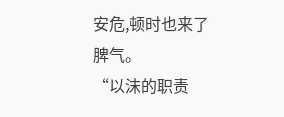安危,顿时也来了脾气。
“以沫的职责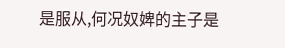是服从,何况奴婢的主子是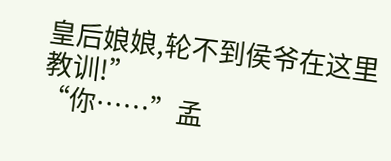皇后娘娘,轮不到侯爷在这里教训!”
“你……”孟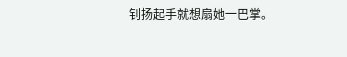钊扬起手就想扇她一巴掌。